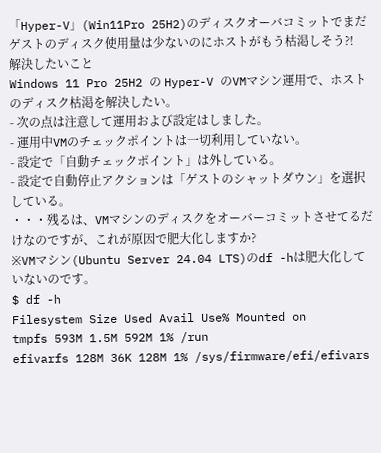「Hyper-V」(Win11Pro 25H2)のディスクオーバコミットでまだゲストのディスク使用量は少ないのにホストがもう枯渇しそう?!
解決したいこと
Windows 11 Pro 25H2 の Hyper-V のVMマシン運用で、ホストのディスク枯渇を解決したい。
- 次の点は注意して運用および設定はしました。
- 運用中VMのチェックポイントは一切利用していない。
- 設定で「自動チェックポイント」は外している。
- 設定で自動停止アクションは「ゲストのシャットダウン」を選択している。
・・・残るは、VMマシンのディスクをオーバーコミットさせてるだけなのですが、これが原因で肥大化しますか?
※VMマシン(Ubuntu Server 24.04 LTS)のdf -hは肥大化していないのです。
$ df -h
Filesystem Size Used Avail Use% Mounted on
tmpfs 593M 1.5M 592M 1% /run
efivarfs 128M 36K 128M 1% /sys/firmware/efi/efivars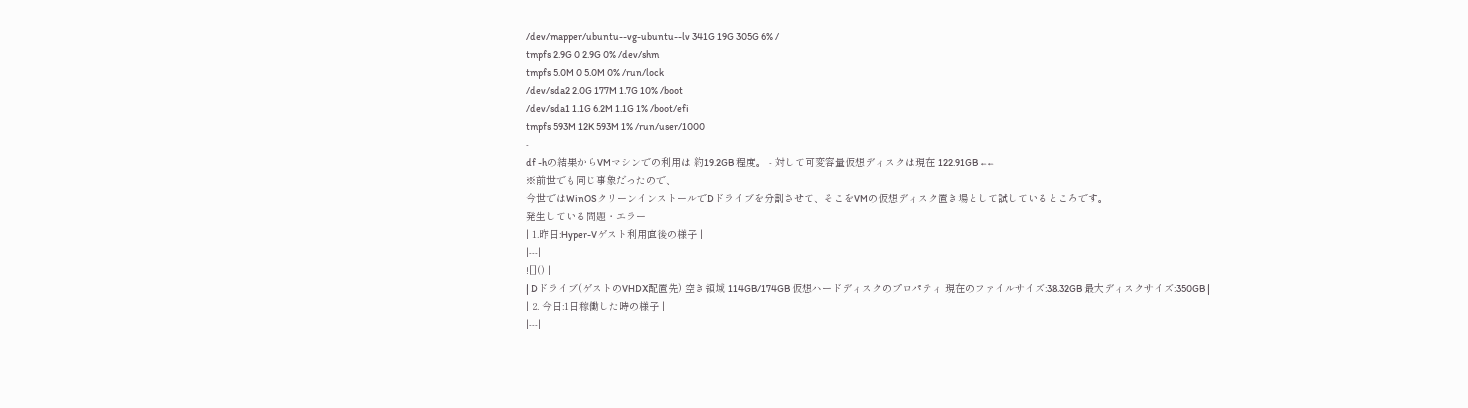/dev/mapper/ubuntu--vg-ubuntu--lv 341G 19G 305G 6% /
tmpfs 2.9G 0 2.9G 0% /dev/shm
tmpfs 5.0M 0 5.0M 0% /run/lock
/dev/sda2 2.0G 177M 1.7G 10% /boot
/dev/sda1 1.1G 6.2M 1.1G 1% /boot/efi
tmpfs 593M 12K 593M 1% /run/user/1000
-
df -hの結果からVMマシンでの利用は 約19.2GB 程度。 - 対して可変容量仮想ディスクは現在 122.91GB ←←
※前世でも同じ事象だったので、
今世ではWinOSクリーンインストールでDドライブを分割させて、そこをVMの仮想ディスク置き場として試しているところです。
発生している問題・エラー
| 1.昨日:Hyper-Vゲスト利用直後の様子 |
|---|
![]() |
| Dドライブ(ゲストのVHDX配置先) 空き領域 114GB/174GB 仮想ハードディスクのプロパティ 現在のファイルサイズ:38.32GB 最大ディスクサイズ:350GB |
| 2. 今日:1日稼働した時の様子 |
|---|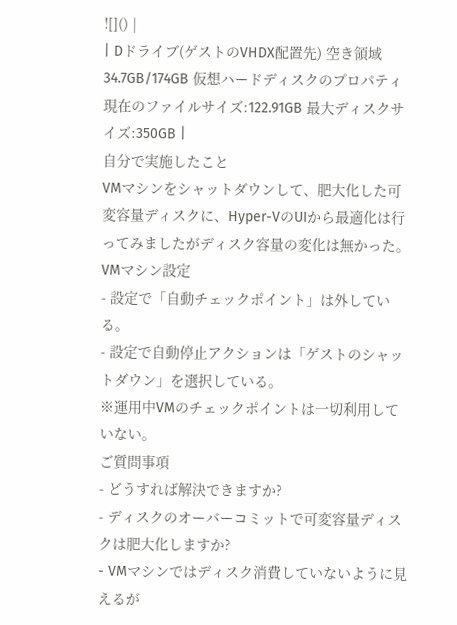![]() |
| Dドライブ(ゲストのVHDX配置先) 空き領域 34.7GB/174GB 仮想ハードディスクのプロパティ 現在のファイルサイズ:122.91GB 最大ディスクサイズ:350GB |
自分で実施したこと
VMマシンをシャットダウンして、肥大化した可変容量ディスクに、Hyper-VのUIから最適化は行ってみましたがディスク容量の変化は無かった。
VMマシン設定
- 設定で「自動チェックポイント」は外している。
- 設定で自動停止アクションは「ゲストのシャットダウン」を選択している。
※運用中VMのチェックポイントは一切利用していない。
ご質問事項
- どうすれば解決できますか?
- ディスクのオーバーコミットで可変容量ディスクは肥大化しますか?
- VMマシンではディスク消費していないように見えるが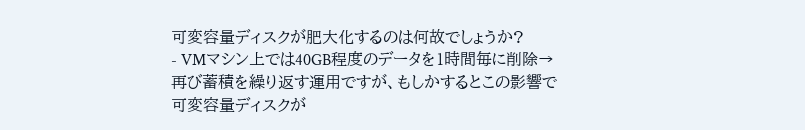可変容量ディスクが肥大化するのは何故でしょうか?
- VMマシン上では40GB程度のデータを1時間毎に削除→再び蓄積を繰り返す運用ですが、もしかするとこの影響で可変容量ディスクが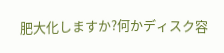肥大化しますか?何かディスク容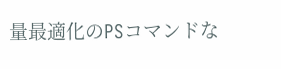量最適化のPSコマンドな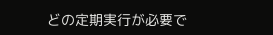どの定期実行が必要で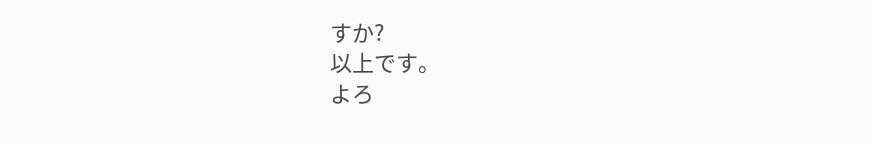すか?
以上です。
よろ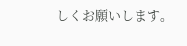しくお願いします。